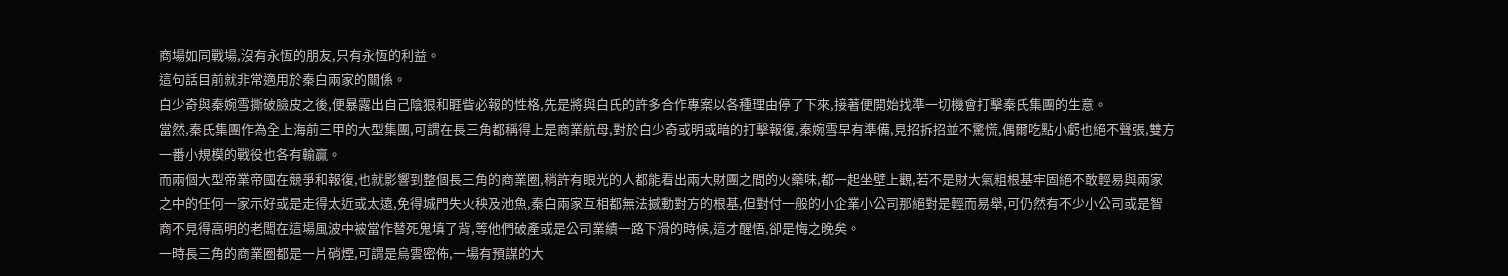商場如同戰場,沒有永恆的朋友,只有永恆的利益。
這句話目前就非常適用於秦白兩家的關係。
白少奇與秦婉雪撕破臉皮之後,便暴露出自己陰狠和睚眥必報的性格,先是將與白氏的許多合作專案以各種理由停了下來,接著便開始找準一切機會打擊秦氏集團的生意。
當然,秦氏集團作為全上海前三甲的大型集團,可謂在長三角都稱得上是商業航母,對於白少奇或明或暗的打擊報復,秦婉雪早有準備,見招拆招並不驚慌,偶爾吃點小虧也絕不聲張,雙方一番小規模的戰役也各有輸贏。
而兩個大型帝業帝國在競爭和報復,也就影響到整個長三角的商業圈,稍許有眼光的人都能看出兩大財團之間的火藥味,都一起坐壁上觀,若不是財大氣粗根基牢固絕不敢輕易與兩家之中的任何一家示好或是走得太近或太遠,免得城門失火秧及池魚,秦白兩家互相都無法撼動對方的根基,但對付一般的小企業小公司那絕對是輕而易舉,可仍然有不少小公司或是智商不見得高明的老闆在這場風波中被當作替死鬼填了背,等他們破產或是公司業績一路下滑的時候,這才醒悟,卻是悔之晚矣。
一時長三角的商業圈都是一片硝煙,可謂是烏雲密佈,一場有預謀的大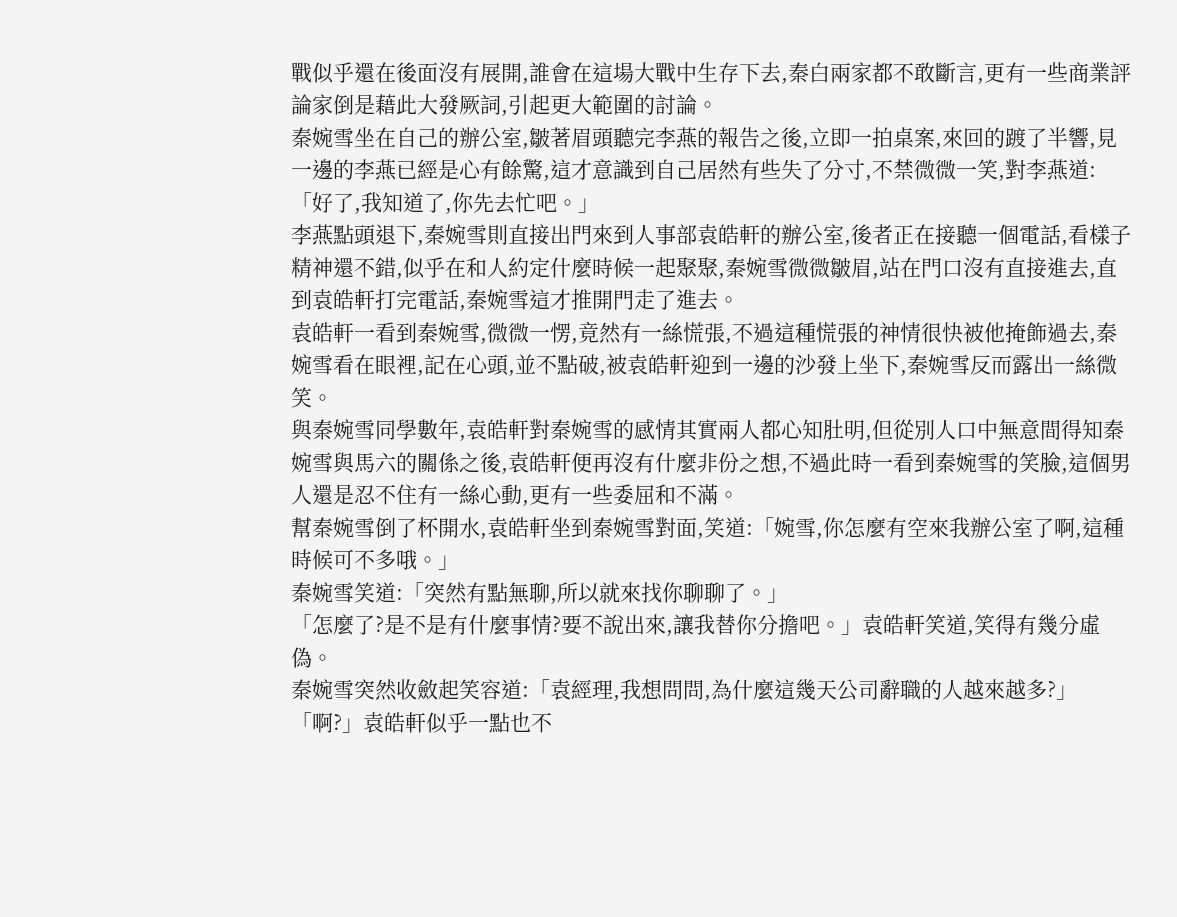戰似乎還在後面沒有展開,誰會在這場大戰中生存下去,秦白兩家都不敢斷言,更有一些商業評論家倒是藉此大發厥詞,引起更大範圍的討論。
秦婉雪坐在自己的辦公室,皺著眉頭聽完李燕的報告之後,立即一拍桌案,來回的踱了半響,見一邊的李燕已經是心有餘驚,這才意識到自己居然有些失了分寸,不禁微微一笑,對李燕道:「好了,我知道了,你先去忙吧。」
李燕點頭退下,秦婉雪則直接出門來到人事部袁皓軒的辦公室,後者正在接聽一個電話,看樣子精神還不錯,似乎在和人約定什麼時候一起聚聚,秦婉雪微微皺眉,站在門口沒有直接進去,直到袁皓軒打完電話,秦婉雪這才推開門走了進去。
袁皓軒一看到秦婉雪,微微一愣,竟然有一絲慌張,不過這種慌張的神情很快被他掩飾過去,秦婉雪看在眼裡,記在心頭,並不點破,被袁皓軒迎到一邊的沙發上坐下,秦婉雪反而露出一絲微笑。
與秦婉雪同學數年,袁皓軒對秦婉雪的感情其實兩人都心知肚明,但從別人口中無意間得知秦婉雪與馬六的關係之後,袁皓軒便再沒有什麼非份之想,不過此時一看到秦婉雪的笑臉,這個男人還是忍不住有一絲心動,更有一些委屈和不滿。
幫秦婉雪倒了杯開水,袁皓軒坐到秦婉雪對面,笑道:「婉雪,你怎麼有空來我辦公室了啊,這種時候可不多哦。」
秦婉雪笑道:「突然有點無聊,所以就來找你聊聊了。」
「怎麼了?是不是有什麼事情?要不說出來,讓我替你分擔吧。」袁皓軒笑道,笑得有幾分虛偽。
秦婉雪突然收斂起笑容道:「袁經理,我想問問,為什麼這幾天公司辭職的人越來越多?」
「啊?」袁皓軒似乎一點也不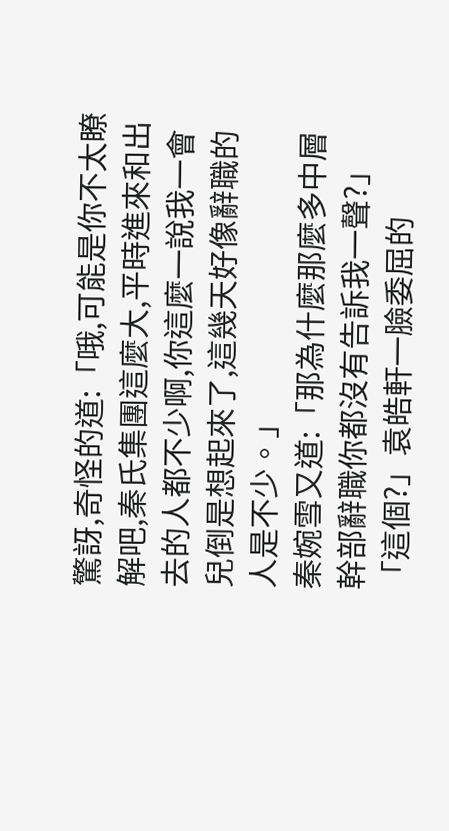驚訝,奇怪的道:「哦,可能是你不太瞭解吧,秦氏集團這麼大,平時進來和出去的人都不少啊,你這麼一說我一會兒倒是想起來了,這幾天好像辭職的人是不少。」
秦婉雪又道:「那為什麼那麼多中層幹部辭職你都沒有告訴我一聲?」
「這個?」袁皓軒一臉委屈的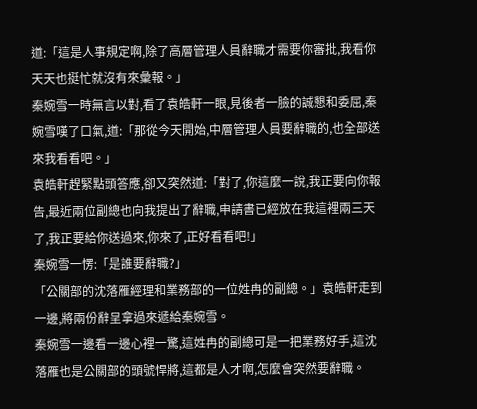道:「這是人事規定啊,除了高層管理人員辭職才需要你審批,我看你天天也挺忙就沒有來彙報。」
秦婉雪一時無言以對,看了袁皓軒一眼,見後者一臉的誠懇和委屈,秦婉雪嘆了口氣,道:「那從今天開始,中層管理人員要辭職的,也全部送來我看看吧。」
袁皓軒趕緊點頭答應,卻又突然道:「對了,你這麼一說,我正要向你報告,最近兩位副總也向我提出了辭職,申請書已經放在我這裡兩三天了,我正要給你送過來,你來了,正好看看吧!」
秦婉雪一愣:「是誰要辭職?」
「公關部的沈落雁經理和業務部的一位姓冉的副總。」袁皓軒走到一邊,將兩份辭呈拿過來遞給秦婉雪。
秦婉雪一邊看一邊心裡一驚,這姓冉的副總可是一把業務好手,這沈落雁也是公關部的頭號悍將,這都是人才啊,怎麼會突然要辭職。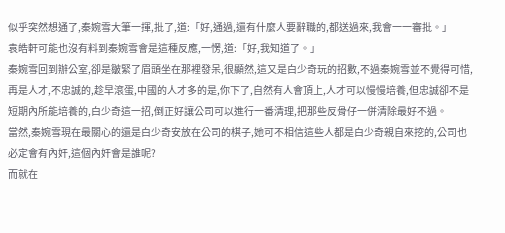似乎突然想通了,秦婉雪大筆一揮,批了,道:「好,通過,還有什麼人要辭職的,都送過來,我會一一審批。」
袁皓軒可能也沒有料到秦婉雪會是這種反應,一愣,道:「好,我知道了。」
秦婉雪回到辦公室,卻是皺緊了眉頭坐在那裡發呆,很顯然,這又是白少奇玩的招數,不過秦婉雪並不覺得可惜,再是人才,不忠誠的,趁早滾蛋,中國的人才多的是,你下了,自然有人會頂上,人才可以慢慢培養,但忠誠卻不是短期內所能培養的,白少奇這一招,倒正好讓公司可以進行一番清理,把那些反骨仔一併清除最好不過。
當然,秦婉雪現在最關心的還是白少奇安放在公司的棋子,她可不相信這些人都是白少奇親自來挖的,公司也必定會有內奸,這個內奸會是誰呢?
而就在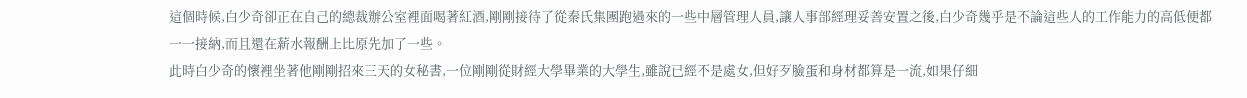這個時候,白少奇卻正在自己的總裁辦公室裡面喝著紅酒,剛剛接待了從秦氏集團跑過來的一些中層管理人員,讓人事部經理妥善安置之後,白少奇幾乎是不論這些人的工作能力的高低便都一一接納,而且還在薪水報酬上比原先加了一些。
此時白少奇的懷裡坐著他剛剛招來三天的女秘書,一位剛剛從財經大學畢業的大學生,雖說已經不是處女,但好歹臉蛋和身材都算是一流,如果仔細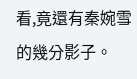看,竟還有秦婉雪的幾分影子。